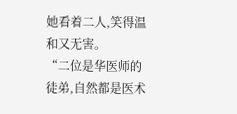她看着二人,笑得温和又无害。
“二位是华医师的徒弟,自然都是医术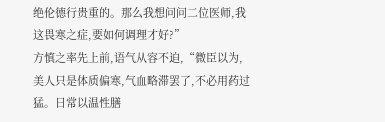绝伦德行贵重的。那么我想问问二位医师,我这畏寒之症,要如何调理才好?”
方慎之率先上前,语气从容不迫,“微臣以为,美人只是体质偏寒,气血略滞罢了,不必用药过猛。日常以温性膳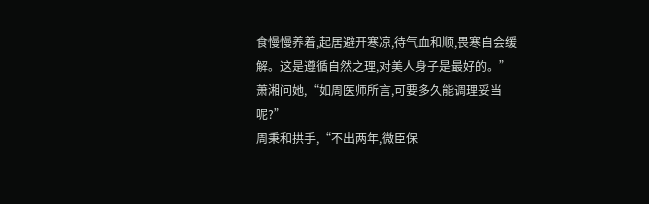食慢慢养着,起居避开寒凉,待气血和顺,畏寒自会缓解。这是遵循自然之理,对美人身子是最好的。”
萧湘问她,“如周医师所言,可要多久能调理妥当呢?”
周秉和拱手,“不出两年,微臣保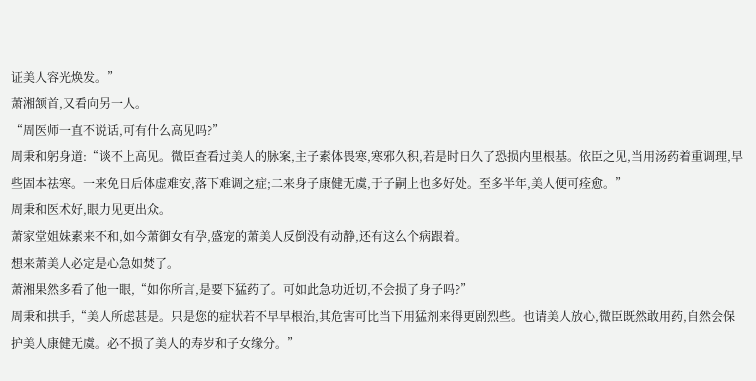证美人容光焕发。”
萧湘颔首,又看向另一人。
“周医师一直不说话,可有什么高见吗?”
周秉和躬身道:“谈不上高见。微臣查看过美人的脉案,主子素体畏寒,寒邪久积,若是时日久了恐损内里根基。依臣之见,当用汤药着重调理,早些固本祛寒。一来免日后体虚难安,落下难调之症;二来身子康健无虞,于子嗣上也多好处。至多半年,美人便可痊愈。”
周秉和医术好,眼力见更出众。
萧家堂姐妹素来不和,如今萧御女有孕,盛宠的萧美人反倒没有动静,还有这么个病跟着。
想来萧美人必定是心急如焚了。
萧湘果然多看了他一眼,“如你所言,是要下猛药了。可如此急功近切,不会损了身子吗?”
周秉和拱手,“美人所虑甚是。只是您的症状若不早早根治,其危害可比当下用猛剂来得更剧烈些。也请美人放心,微臣既然敢用药,自然会保护美人康健无虞。必不损了美人的寿岁和子女缘分。”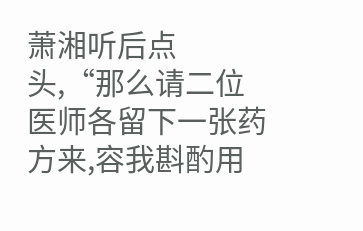萧湘听后点头,“那么请二位医师各留下一张药方来,容我斟酌用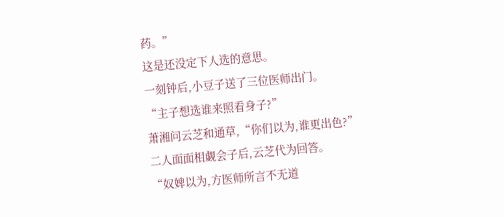药。”
这是还没定下人选的意思。
一刻钟后,小豆子送了三位医师出门。
“主子想选谁来照看身子?”
萧湘问云芝和通草,“你们以为,谁更出色?”
二人面面相觑会子后,云芝代为回答。
“奴婢以为,方医师所言不无道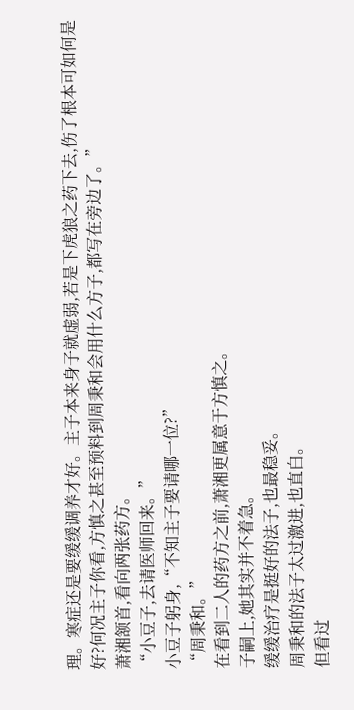理。寒症还是要缓缓调养才好。主子本来身子就虚弱,若是下虎狼之药下去,伤了根本可如何是好?何况主子你看,方慎之甚至预料到周秉和会用什么方子,都写在旁边了。”
萧湘颔首,看向两张药方。
“小豆子,去请医师回来。”
小豆子躬身,“不知主子要请哪一位?”
“周秉和。”
在看到二人的药方之前,萧湘更属意于方慎之。
子嗣上,她其实并不着急。
缓缓治疗是挺好的法子,也最稳妥。
周秉和的法子太过激进,也直白。
但看过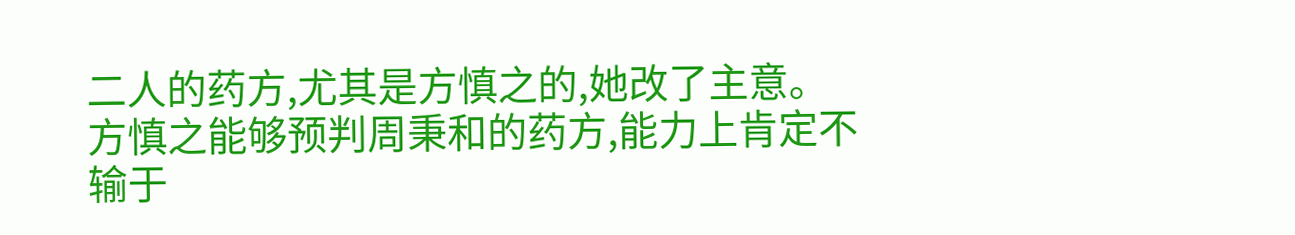二人的药方,尤其是方慎之的,她改了主意。
方慎之能够预判周秉和的药方,能力上肯定不输于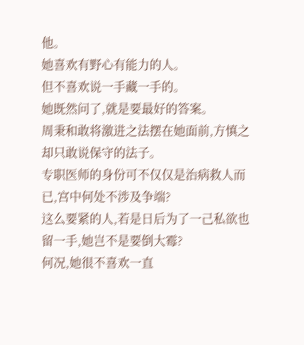他。
她喜欢有野心有能力的人。
但不喜欢说一手藏一手的。
她既然问了,就是要最好的答案。
周秉和敢将激进之法摆在她面前,方慎之却只敢说保守的法子。
专职医师的身份可不仅仅是治病救人而已,宫中何处不涉及争端?
这么要紧的人,若是日后为了一己私欲也留一手,她岂不是要倒大霉?
何况,她很不喜欢一直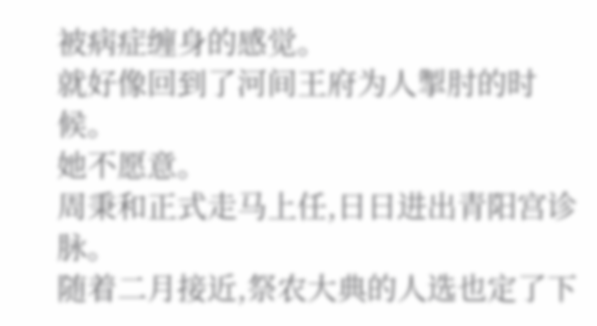被病症缠身的感觉。
就好像回到了河间王府为人掣肘的时候。
她不愿意。
周秉和正式走马上任,日日进出青阳宫诊脉。
随着二月接近,祭农大典的人选也定了下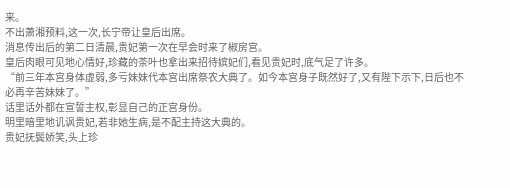来。
不出萧湘预料,这一次,长宁帝让皇后出席。
消息传出后的第二日清晨,贵妃第一次在早会时来了椒房宫。
皇后肉眼可见地心情好,珍藏的茶叶也拿出来招待嫔妃们,看见贵妃时,底气足了许多。
“前三年本宫身体虚弱,多亏妹妹代本宫出席祭农大典了。如今本宫身子既然好了,又有陛下示下,日后也不必再辛苦妹妹了。”
话里话外都在宣誓主权,彰显自己的正宫身份。
明里暗里地讥讽贵妃,若非她生病,是不配主持这大典的。
贵妃抚鬓娇笑,头上珍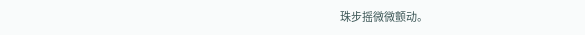珠步摇微微颤动。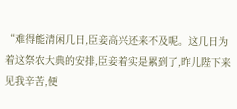“难得能清闲几日,臣妾高兴还来不及呢。这几日为着这祭农大典的安排,臣妾着实是累到了,昨儿陛下来见我辛苦,便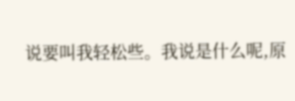说要叫我轻松些。我说是什么呢,原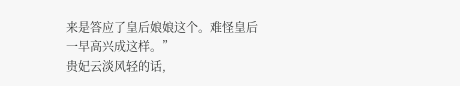来是答应了皇后娘娘这个。难怪皇后一早高兴成这样。”
贵妃云淡风轻的话,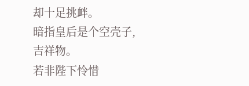却十足挑衅。
暗指皇后是个空壳子,吉祥物。
若非陛下怜惜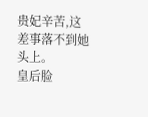贵妃辛苦,这差事落不到她头上。
皇后脸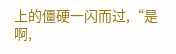上的僵硬一闪而过,“是啊,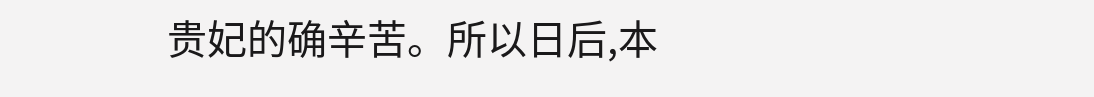贵妃的确辛苦。所以日后,本